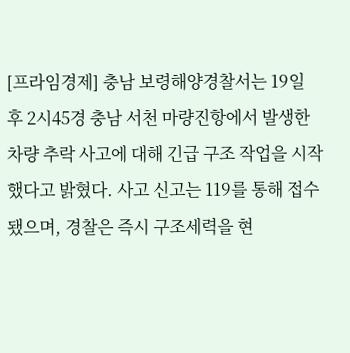[프라임경제] 충남 보령해양경찰서는 19일 후 2시45경 충남 서천 마량진항에서 발생한 차량 추락 사고에 대해 긴급 구조 작업을 시작했다고 밝혔다. 사고 신고는 119를 통해 접수됐으며, 경찰은 즉시 구조세력을 현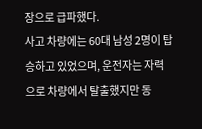장으로 급파했다.
사고 차량에는 60대 남성 2명이 탑승하고 있었으며, 운전자는 자력으로 차량에서 탈출했지만 동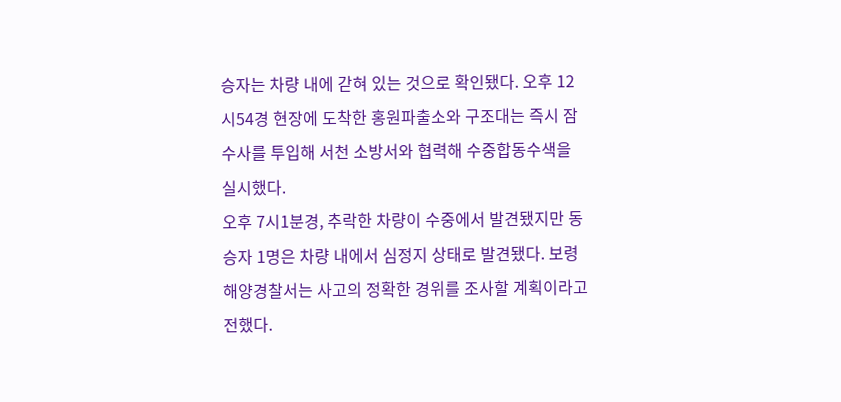승자는 차량 내에 갇혀 있는 것으로 확인됐다. 오후 12시54경 현장에 도착한 홍원파출소와 구조대는 즉시 잠수사를 투입해 서천 소방서와 협력해 수중합동수색을 실시했다.
오후 7시1분경, 추락한 차량이 수중에서 발견됐지만 동승자 1명은 차량 내에서 심정지 상태로 발견됐다. 보령해양경찰서는 사고의 정확한 경위를 조사할 계획이라고 전했다.